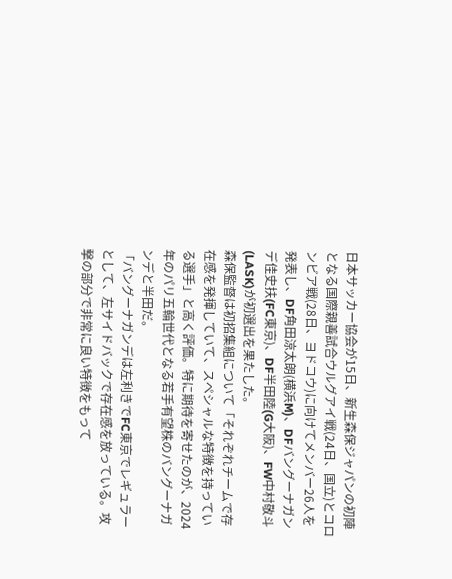日本サッカー協会が15日、新生森保ジャパンの初陣となる国際親善試合ウルグアイ戦(24日、国立)とコロンビア戦(28日、ヨドコウ)に向けてメンバー26人を発表し、DF角田涼太朗(横浜M)、DFバングーナガンデ佳史扶(FC東京)、DF半田陸(G大阪)、FW中村敬斗(LASK)が初選出を果たした。
森保監督は初招集組について「それぞれチームで存在感を発揮していて、スペシャルな特徴を持っている選手」と高く評価。特に期待を寄せたのが、2024年のパリ五輪世代となる若手有望株のバングーナガンデと半田だ。
「バングーナガンデは左利きでFC東京でレギュラーとして、左サイドバックで存在感を放っている。攻撃の部分で非常に良い特徴をもって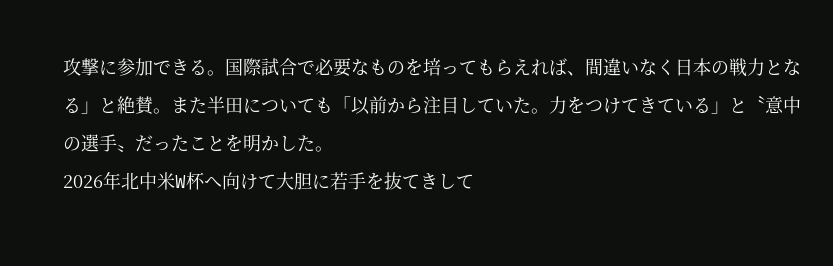攻撃に参加できる。国際試合で必要なものを培ってもらえれば、間違いなく日本の戦力となる」と絶賛。また半田についても「以前から注目していた。力をつけてきている」と〝意中の選手〟だったことを明かした。
2026年北中米W杯へ向けて大胆に若手を抜てきして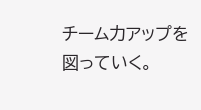チーム力アップを図っていく。